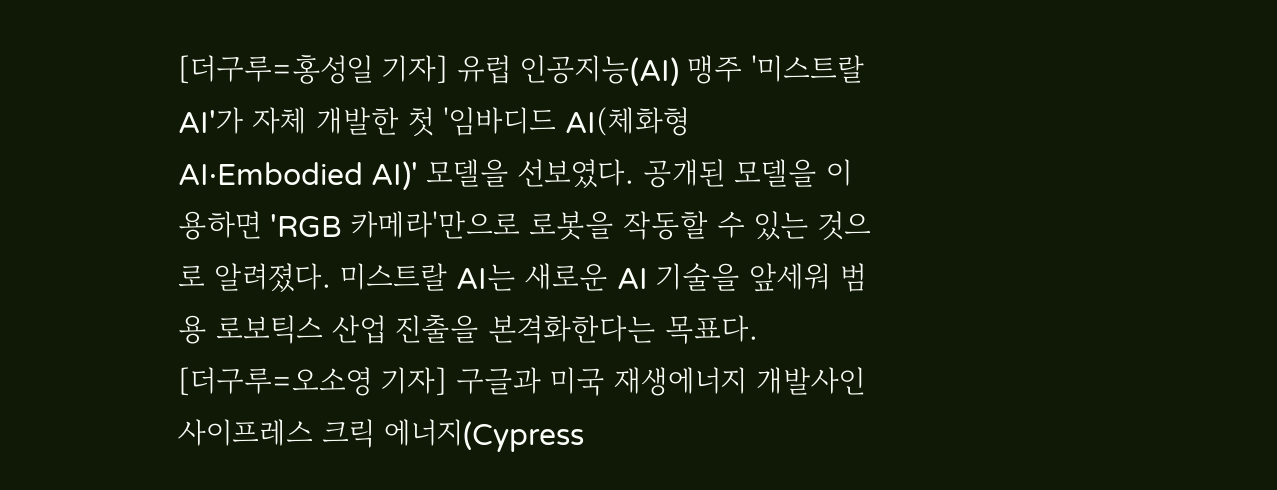[더구루=홍성일 기자] 유럽 인공지능(AI) 맹주 '미스트랄 AI'가 자체 개발한 첫 '임바디드 AI(체화형 AI·Embodied AI)' 모델을 선보였다. 공개된 모델을 이용하면 'RGB 카메라'만으로 로봇을 작동할 수 있는 것으로 알려졌다. 미스트랄 AI는 새로운 AI 기술을 앞세워 범용 로보틱스 산업 진출을 본격화한다는 목표다.
[더구루=오소영 기자] 구글과 미국 재생에너지 개발사인 사이프레스 크릭 에너지(Cypress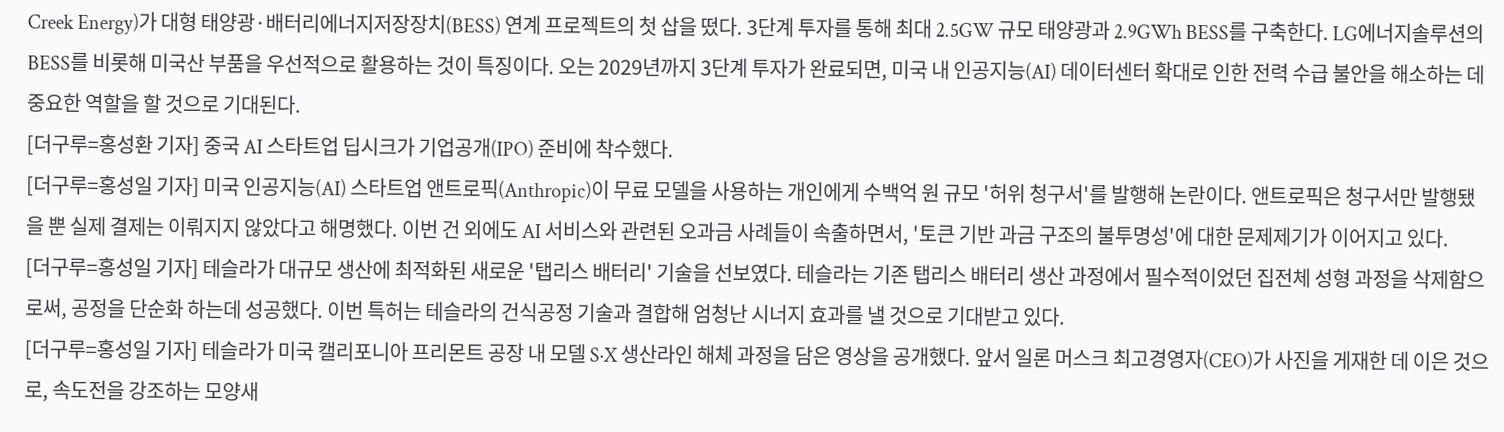Creek Energy)가 대형 태양광·배터리에너지저장장치(BESS) 연계 프로젝트의 첫 삽을 떴다. 3단계 투자를 통해 최대 2.5GW 규모 태양광과 2.9GWh BESS를 구축한다. LG에너지솔루션의 BESS를 비롯해 미국산 부품을 우선적으로 활용하는 것이 특징이다. 오는 2029년까지 3단계 투자가 완료되면, 미국 내 인공지능(AI) 데이터센터 확대로 인한 전력 수급 불안을 해소하는 데 중요한 역할을 할 것으로 기대된다.
[더구루=홍성환 기자] 중국 AI 스타트업 딥시크가 기업공개(IPO) 준비에 착수했다.
[더구루=홍성일 기자] 미국 인공지능(AI) 스타트업 앤트로픽(Anthropic)이 무료 모델을 사용하는 개인에게 수백억 원 규모 '허위 청구서'를 발행해 논란이다. 앤트로픽은 청구서만 발행됐을 뿐 실제 결제는 이뤄지지 않았다고 해명했다. 이번 건 외에도 AI 서비스와 관련된 오과금 사례들이 속출하면서, '토큰 기반 과금 구조의 불투명성'에 대한 문제제기가 이어지고 있다.
[더구루=홍성일 기자] 테슬라가 대규모 생산에 최적화된 새로운 '탭리스 배터리' 기술을 선보였다. 테슬라는 기존 탭리스 배터리 생산 과정에서 필수적이었던 집전체 성형 과정을 삭제함으로써, 공정을 단순화 하는데 성공했다. 이번 특허는 테슬라의 건식공정 기술과 결합해 엄청난 시너지 효과를 낼 것으로 기대받고 있다.
[더구루=홍성일 기자] 테슬라가 미국 캘리포니아 프리몬트 공장 내 모델 S·X 생산라인 해체 과정을 담은 영상을 공개했다. 앞서 일론 머스크 최고경영자(CEO)가 사진을 게재한 데 이은 것으로, 속도전을 강조하는 모양새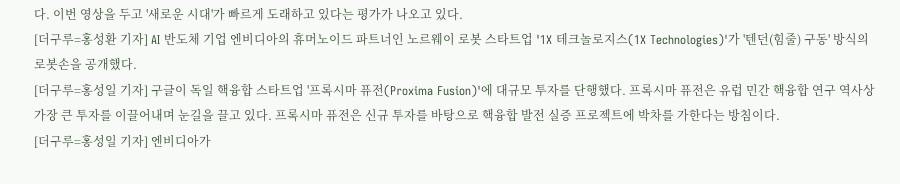다. 이번 영상을 두고 '새로운 시대'가 빠르게 도래하고 있다는 평가가 나오고 있다.
[더구루=홍성환 기자] AI 반도체 기업 엔비디아의 휴머노이드 파트너인 노르웨이 로봇 스타트업 '1X 테크놀로지스(1X Technologies)'가 '텐던(힘줄) 구동' 방식의 로봇손을 공개했다.
[더구루=홍성일 기자] 구글이 독일 핵융합 스타트업 '프록시마 퓨전(Proxima Fusion)'에 대규모 투자를 단행했다. 프록시마 퓨전은 유럽 민간 핵융합 연구 역사상 가장 큰 투자를 이끌어내며 눈길을 끌고 있다. 프록시마 퓨전은 신규 투자를 바탕으로 핵융합 발전 실증 프로젝트에 박차를 가한다는 방침이다.
[더구루=홍성일 기자] 엔비디아가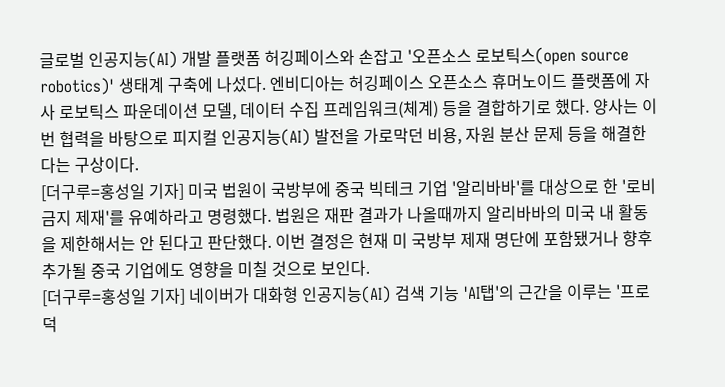글로벌 인공지능(AI) 개발 플랫폼 허깅페이스와 손잡고 '오픈소스 로보틱스(open source robotics)' 생태계 구축에 나섰다. 엔비디아는 허깅페이스 오픈소스 휴머노이드 플랫폼에 자사 로보틱스 파운데이션 모델, 데이터 수집 프레임워크(체계) 등을 결합하기로 했다. 양사는 이번 협력을 바탕으로 피지컬 인공지능(AI) 발전을 가로막던 비용, 자원 분산 문제 등을 해결한다는 구상이다.
[더구루=홍성일 기자] 미국 법원이 국방부에 중국 빅테크 기업 '알리바바'를 대상으로 한 '로비 금지 제재'를 유예하라고 명령했다. 법원은 재판 결과가 나올때까지 알리바바의 미국 내 활동을 제한해서는 안 된다고 판단했다. 이번 결정은 현재 미 국방부 제재 명단에 포함됐거나 향후 추가될 중국 기업에도 영향을 미칠 것으로 보인다.
[더구루=홍성일 기자] 네이버가 대화형 인공지능(AI) 검색 기능 'AI탭'의 근간을 이루는 '프로덕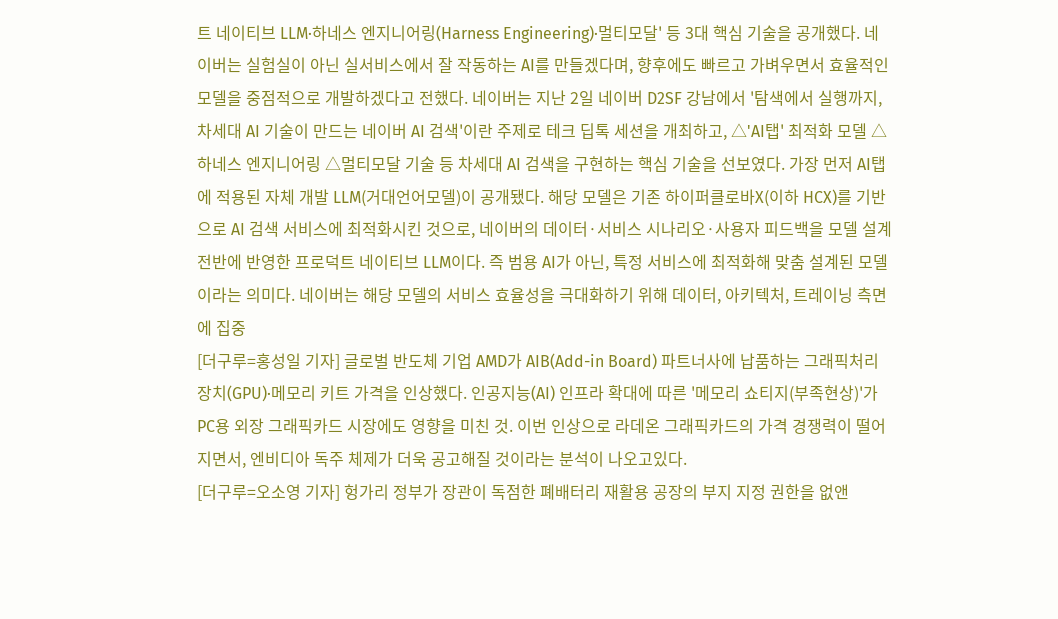트 네이티브 LLM·하네스 엔지니어링(Harness Engineering)·멀티모달' 등 3대 핵심 기술을 공개했다. 네이버는 실험실이 아닌 실서비스에서 잘 작동하는 AI를 만들겠다며, 향후에도 빠르고 가벼우면서 효율적인 모델을 중점적으로 개발하겠다고 전했다. 네이버는 지난 2일 네이버 D2SF 강남에서 '탐색에서 실행까지, 차세대 AI 기술이 만드는 네이버 AI 검색'이란 주제로 테크 딥톡 세션을 개최하고, △'AI탭' 최적화 모델 △하네스 엔지니어링 △멀티모달 기술 등 차세대 AI 검색을 구현하는 핵심 기술을 선보였다. 가장 먼저 AI탭에 적용된 자체 개발 LLM(거대언어모델)이 공개됐다. 해당 모델은 기존 하이퍼클로바X(이하 HCX)를 기반으로 AI 검색 서비스에 최적화시킨 것으로, 네이버의 데이터·서비스 시나리오·사용자 피드백을 모델 설계 전반에 반영한 프로덕트 네이티브 LLM이다. 즉 범용 AI가 아닌, 특정 서비스에 최적화해 맞춤 설계된 모델이라는 의미다. 네이버는 해당 모델의 서비스 효율성을 극대화하기 위해 데이터, 아키텍처, 트레이닝 측면에 집중
[더구루=홍성일 기자] 글로벌 반도체 기업 AMD가 AIB(Add-in Board) 파트너사에 납품하는 그래픽처리장치(GPU)·메모리 키트 가격을 인상했다. 인공지능(AI) 인프라 확대에 따른 '메모리 쇼티지(부족현상)'가 PC용 외장 그래픽카드 시장에도 영향을 미친 것. 이번 인상으로 라데온 그래픽카드의 가격 경쟁력이 떨어지면서, 엔비디아 독주 체제가 더욱 공고해질 것이라는 분석이 나오고있다.
[더구루=오소영 기자] 헝가리 정부가 장관이 독점한 폐배터리 재활용 공장의 부지 지정 권한을 없앤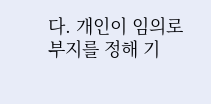다. 개인이 임의로 부지를 정해 기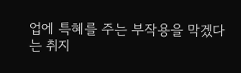업에 특혜를 주는 부작용을 막겠다는 취지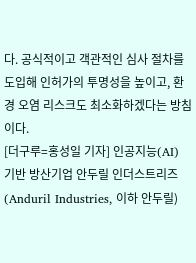다. 공식적이고 객관적인 심사 절차를 도입해 인허가의 투명성을 높이고, 환경 오염 리스크도 최소화하겠다는 방침이다.
[더구루=홍성일 기자] 인공지능(AI) 기반 방산기업 안두릴 인더스트리즈(Anduril Industries, 이하 안두릴)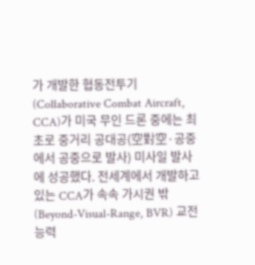가 개발한 협동전투기(Collaborative Combat Aircraft, CCA)가 미국 무인 드론 중에는 최초로 중거리 공대공(空對空·공중에서 공중으로 발사) 미사일 발사에 성공했다. 전세계에서 개발하고 있는 CCA가 속속 가시권 밖(Beyond-Visual-Range, BVR) 교전 능력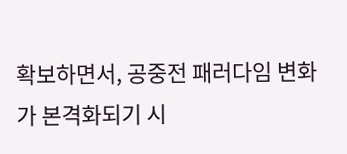확보하면서, 공중전 패러다임 변화가 본격화되기 시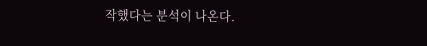작했다는 분석이 나온다.